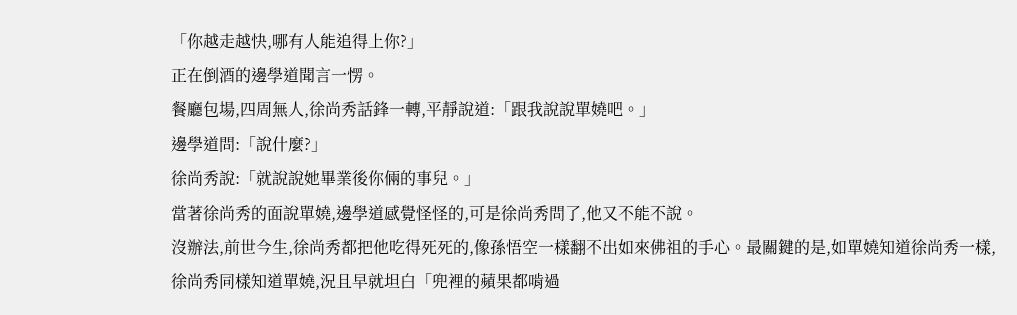「你越走越快,哪有人能追得上你?」
正在倒酒的邊學道聞言一愣。
餐廳包場,四周無人,徐尚秀話鋒一轉,平靜說道:「跟我說說單嬈吧。」
邊學道問:「說什麼?」
徐尚秀說:「就說說她畢業後你倆的事兒。」
當著徐尚秀的面說單嬈,邊學道感覺怪怪的,可是徐尚秀問了,他又不能不說。
沒辦法,前世今生,徐尚秀都把他吃得死死的,像孫悟空一樣翻不出如來佛祖的手心。最關鍵的是,如單嬈知道徐尚秀一樣,徐尚秀同樣知道單嬈,況且早就坦白「兜裡的蘋果都啃過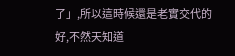了」,所以這時候還是老實交代的好,不然天知道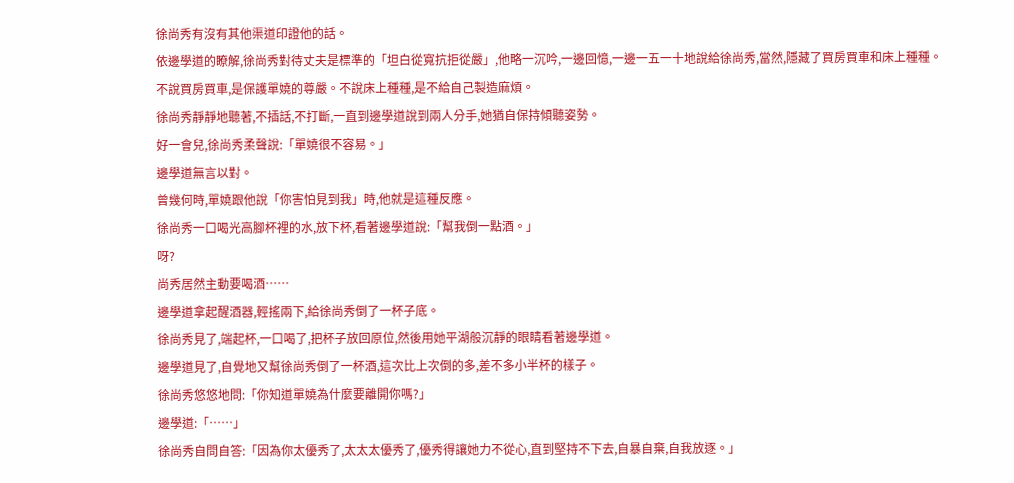徐尚秀有沒有其他渠道印證他的話。
依邊學道的瞭解,徐尚秀對待丈夫是標準的「坦白從寬抗拒從嚴」,他略一沉吟,一邊回憶,一邊一五一十地說給徐尚秀,當然,隱藏了買房買車和床上種種。
不說買房買車,是保護單嬈的尊嚴。不說床上種種,是不給自己製造麻煩。
徐尚秀靜靜地聽著,不插話,不打斷,一直到邊學道說到兩人分手,她猶自保持傾聽姿勢。
好一會兒,徐尚秀柔聲說:「單嬈很不容易。」
邊學道無言以對。
曾幾何時,單嬈跟他說「你害怕見到我」時,他就是這種反應。
徐尚秀一口喝光高腳杯裡的水,放下杯,看著邊學道說:「幫我倒一點酒。」
呀?
尚秀居然主動要喝酒……
邊學道拿起醒酒器,輕搖兩下,給徐尚秀倒了一杯子底。
徐尚秀見了,端起杯,一口喝了,把杯子放回原位,然後用她平湖般沉靜的眼睛看著邊學道。
邊學道見了,自覺地又幫徐尚秀倒了一杯酒,這次比上次倒的多,差不多小半杯的樣子。
徐尚秀悠悠地問:「你知道單嬈為什麼要離開你嗎?」
邊學道:「……」
徐尚秀自問自答:「因為你太優秀了,太太太優秀了,優秀得讓她力不從心,直到堅持不下去,自暴自棄,自我放逐。」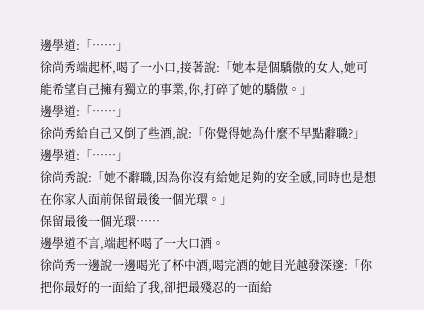邊學道:「……」
徐尚秀端起杯,喝了一小口,接著說:「她本是個驕傲的女人,她可能希望自己擁有獨立的事業,你,打碎了她的驕傲。」
邊學道:「……」
徐尚秀給自己又倒了些酒,說:「你覺得她為什麼不早點辭職?」
邊學道:「……」
徐尚秀說:「她不辭職,因為你沒有給她足夠的安全感,同時也是想在你家人面前保留最後一個光環。」
保留最後一個光環……
邊學道不言,端起杯喝了一大口酒。
徐尚秀一邊說一邊喝光了杯中酒,喝完酒的她目光越發深邃:「你把你最好的一面給了我,卻把最殘忍的一面給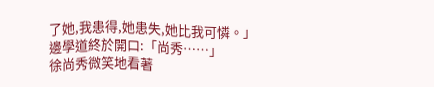了她,我患得,她患失,她比我可憐。」
邊學道終於開口:「尚秀……」
徐尚秀微笑地看著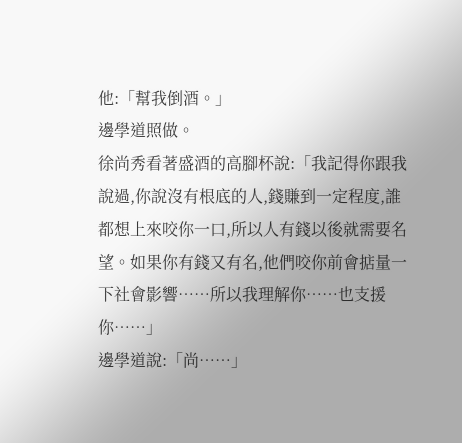他:「幫我倒酒。」
邊學道照做。
徐尚秀看著盛酒的高腳杯說:「我記得你跟我說過,你說沒有根底的人,錢賺到一定程度,誰都想上來咬你一口,所以人有錢以後就需要名望。如果你有錢又有名,他們咬你前會掂量一下社會影響……所以我理解你……也支援你……」
邊學道說:「尚……」